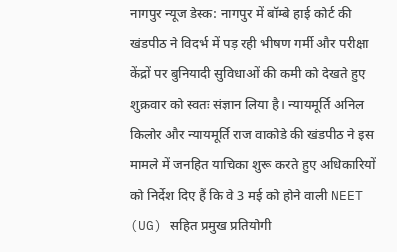नागपुर न्यूज डेस्क: नागपुर में बॉम्बे हाई कोर्ट की खंडपीठ ने विदर्भ में पड़ रही भीषण गर्मी और परीक्षा केंद्रों पर बुनियादी सुविधाओं की कमी को देखते हुए शुक्रवार को स्वतः संज्ञान लिया है। न्यायमूर्ति अनिल किलोर और न्यायमूर्ति राज वाकोडे की खंडपीठ ने इस मामले में जनहित याचिका शुरू करते हुए अधिकारियों को निर्देश दिए हैं कि वे 3 मई को होने वाली NEET (UG) सहित प्रमुख प्रतियोगी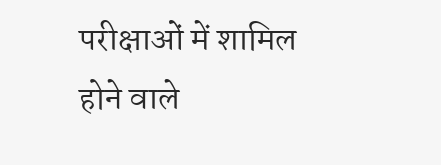परीक्षाओं में शामिल होने वाले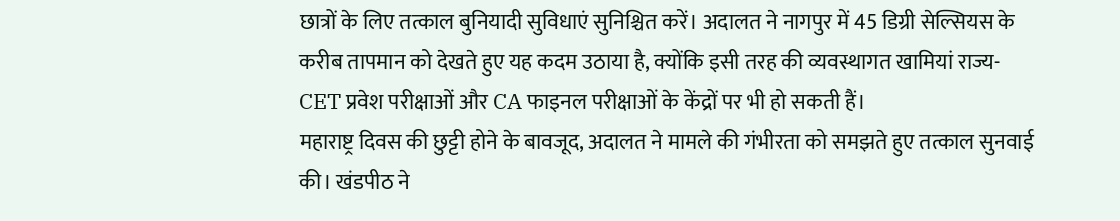छात्रों के लिए तत्काल बुनियादी सुविधाएं सुनिश्चित करें। अदालत ने नागपुर में 45 डिग्री सेल्सियस के करीब तापमान को देखते हुए यह कदम उठाया है, क्योंकि इसी तरह की व्यवस्थागत खामियां राज्य-CET प्रवेश परीक्षाओं और CA फाइनल परीक्षाओं के केंद्रों पर भी हो सकती हैं।
महाराष्ट्र दिवस की छुट्टी होने के बावजूद, अदालत ने मामले की गंभीरता को समझते हुए तत्काल सुनवाई की। खंडपीठ ने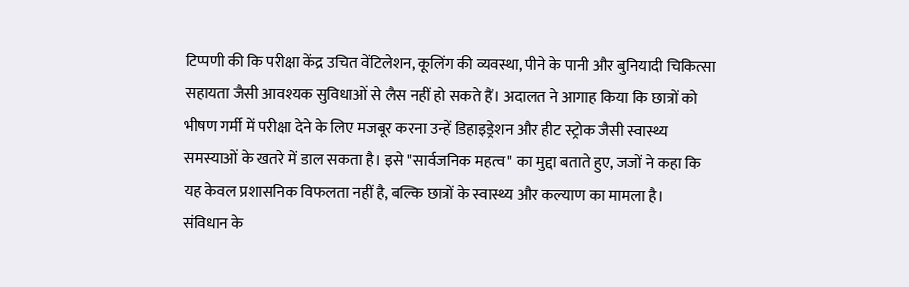टिप्पणी की कि परीक्षा केंद्र उचित वेंटिलेशन, कूलिंग की व्यवस्था, पीने के पानी और बुनियादी चिकित्सा सहायता जैसी आवश्यक सुविधाओं से लैस नहीं हो सकते हैं। अदालत ने आगाह किया कि छात्रों को भीषण गर्मी में परीक्षा देने के लिए मजबूर करना उन्हें डिहाइड्रेशन और हीट स्ट्रोक जैसी स्वास्थ्य समस्याओं के खतरे में डाल सकता है। इसे "सार्वजनिक महत्व" का मुद्दा बताते हुए, जजों ने कहा कि यह केवल प्रशासनिक विफलता नहीं है, बल्कि छात्रों के स्वास्थ्य और कल्याण का मामला है।
संविधान के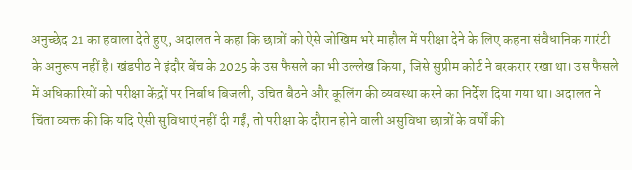अनुच्छेद 21 का हवाला देते हुए, अदालत ने कहा कि छात्रों को ऐसे जोखिम भरे माहौल में परीक्षा देने के लिए कहना संवैधानिक गारंटी के अनुरूप नहीं है। खंडपीठ ने इंदौर बेंच के 2025 के उस फैसले का भी उल्लेख किया, जिसे सुप्रीम कोर्ट ने बरकरार रखा था। उस फैसले में अधिकारियों को परीक्षा केंद्रों पर निर्बाध बिजली, उचित बैठने और कूलिंग की व्यवस्था करने का निर्देश दिया गया था। अदालत ने चिंता व्यक्त की कि यदि ऐसी सुविधाएं नहीं दी गईं, तो परीक्षा के दौरान होने वाली असुविधा छात्रों के वर्षों की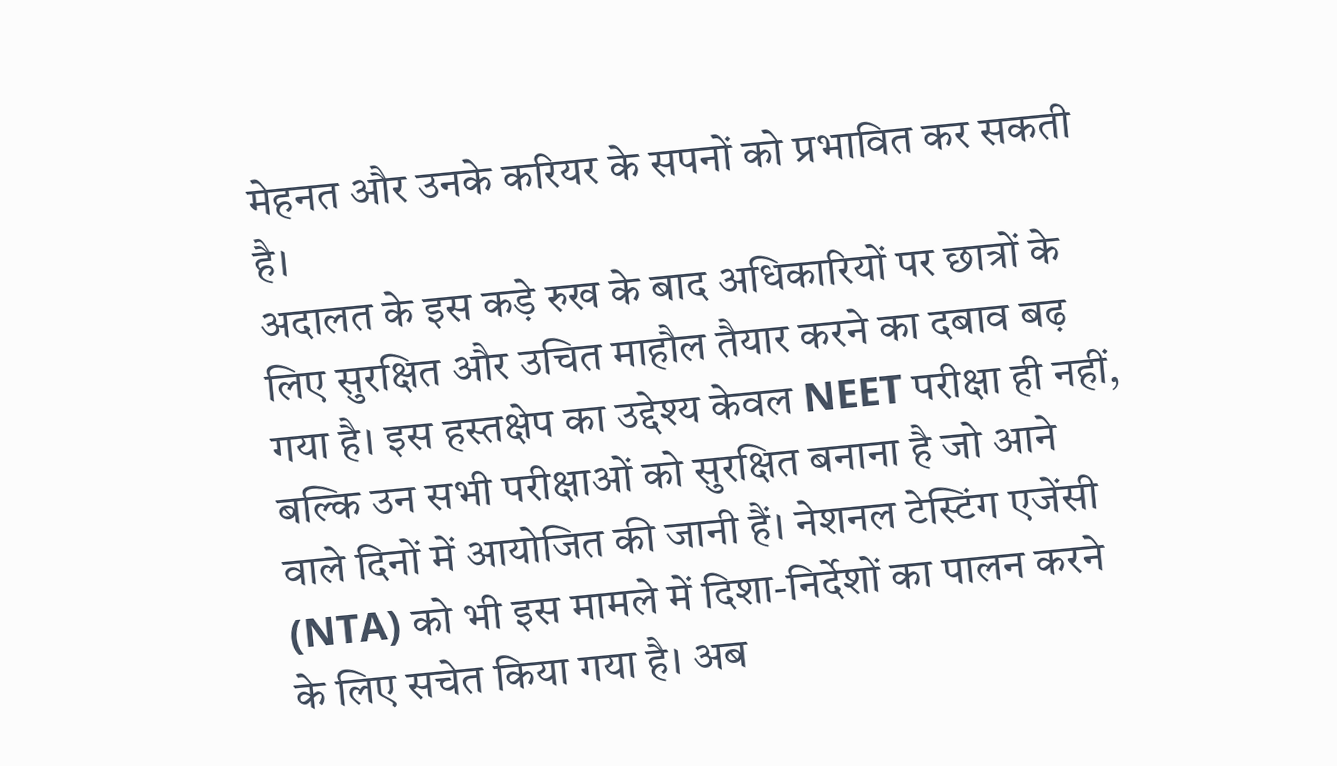मेहनत और उनके करियर के सपनों को प्रभावित कर सकती है।
अदालत के इस कड़े रुख के बाद अधिकारियों पर छात्रों के लिए सुरक्षित और उचित माहौल तैयार करने का दबाव बढ़ गया है। इस हस्तक्षेप का उद्देश्य केवल NEET परीक्षा ही नहीं, बल्कि उन सभी परीक्षाओं को सुरक्षित बनाना है जो आने वाले दिनों में आयोजित की जानी हैं। नेशनल टेस्टिंग एजेंसी (NTA) को भी इस मामले में दिशा-निर्देशों का पालन करने के लिए सचेत किया गया है। अब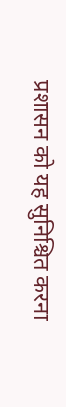प्रशासन को यह सुनिश्चित करना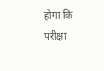होगा कि परीक्षा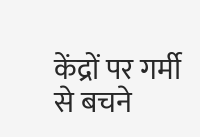केंद्रों पर गर्मी से बचने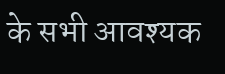के सभी आवश्यक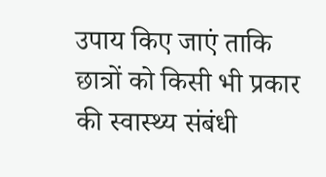उपाय किए जाएं ताकि छात्रों को किसी भी प्रकार की स्वास्थ्य संबंधी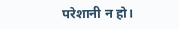परेशानी न हो।